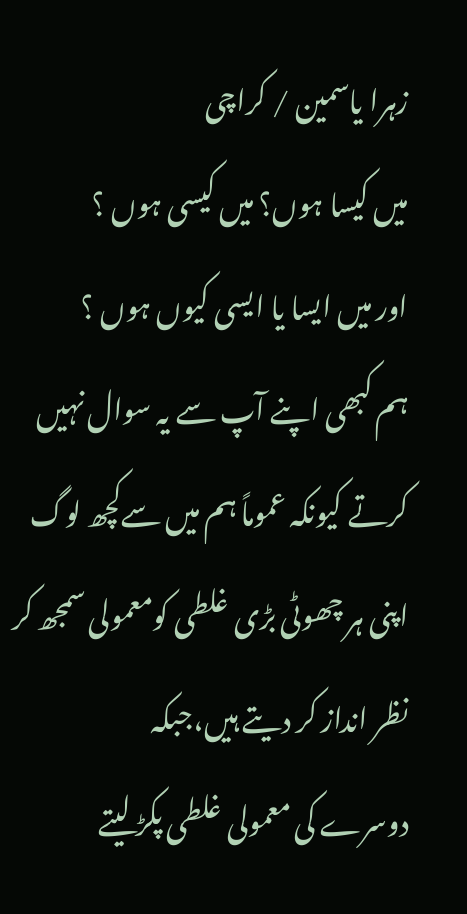زہرا یاسمین / کراچی
میں کیسا ہوں؟ میں کیسی ہوں ؟
اور میں ایسا یا ایسی کیوں ہوں ؟
ہم کبھی اپنے آپ سے یہ سوال نہیں کرتے کیونکہ عموماً ہم میں سےکچھ لوگ اپنی ہر چھوٹی بڑی غلطی کومعمولی سمجھ کر نظر انداز کر دیتے ہیں،جبکہ
دوسرے کی معمولی غلطی پکڑ لیتے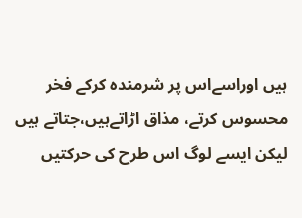ہیں اوراسےاس پر شرمندہ کرکے فخر محسوس کرتے، مذاق اڑاتےہیں،جتاتے ہیں لیکن ایسے لوگ اس طرح کی حرکتیں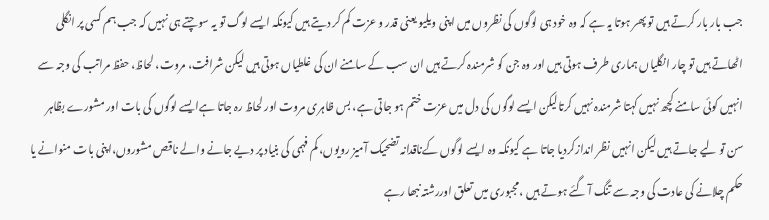جب بار بار کرتے ہیں تو پھر ہوتا یہ ہے کہ وہ خود ہی لوگوں کی نظروں میں اپنی ویلیو یعنی قدر و عزت کم کر دیتے ہیں کیونکہ ایسے لوگ تو یہ سوچتے ہی نہیں کہ جب ہم کسی پر انگلی اٹھاتے ہیں تو چار انگلیاں ہماری طرف ہوتی ہیں اور وہ جن کو شرمندہ کرتے ہیں ان سب کے سامنے ان کی غلطیاں ہوتی ہیں لیکن شرافت، مروت، لحاظ، حفظ مراتب کی وجہ سے انہیں کوئی سامنے کچھ نہیں کہتا شرمندہ نہیں کرتالیکن ایسے لوگوں کی دل میں عزت ختم ہو جاتی ہے، بس ظاہری مروت اور لحاظ رہ جاتا ہےایسے لوگوں کی بات اور مشورے بظاہر سن تو لیے جاتے ہیں لیکن انہیں نظر اندازکردیا جاتا ہے کیونکہ وہ ایسے لوگوں کےناقدانہ تضحیک آمیز رویوں، کم فہمی کی بنیاد پر دیے جانے والے ناقص مشوروں،اپنی بات منوانے یا حکم چلانے کی عادت کی وجہ سے تنگ آ گئے ہوتے ہیں ،مجبوری میں تعلق اوررشتہ نبھا رہے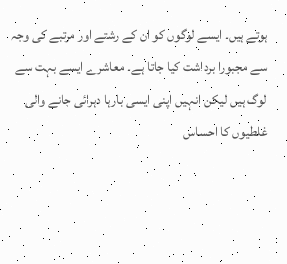ہوتے ہیں۔ ایسے لوگوں کو ان کے رشتے اور مرتبے کی وجہ سے مجبورا برداشت کیا جاتا ہے۔ معاشرے ایسے بہت سے لوگ ہیں لیکن انہیں اپنی ایسی بارہا دہرائی جانے والی غلطیوں کا احساس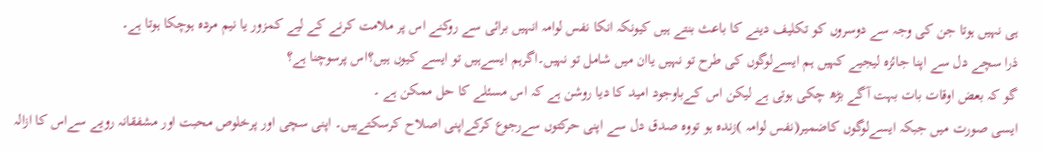ہی نہیں ہوتا جن کی وجہ سے دوسروں کو تکلیف دینے کا باعث بنتے ہیں کیونکہ انکا نفس لوامہ انہیں برائی سے روکنے اس پر ملامت کرنے کے لیے کمزور یا نیم مردہ ہوچکا ہوتا ہے۔
ذرا سچے دل سے اپنا جائزہ لیجیے کہیں ہم ایسےلوگوں کی طرح تو نہیں یاان میں شامل تو نہیں۔اگرہم ایسےہیں تو ایسے کیوں ہیں؟اس پرسوچنا ہے؟
گو کہ بعض اوقات بات بہت آگے بڑھ چکی ہوتی ہے لیکن اس کےباوجود امید کا دیا روشن ہے کہ اس مسئلے کا حل ممکن ہے ۔
ایسی صورت میں جبکہ ایسےلوگوں کاضمیر(نفس لوامہ )زندہ ہو تووہ صدق دل سے اپنی حرکتوں سےرجوع کرکےاپنی اصلاح کرسکتےہیں۔ اپنی سچی اور پرخلوص محبت اور مشفقانہ رویے سےاس کا ازالہ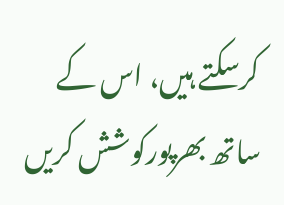کرسکتے ہیں، اس کے ساتھ بھرپورکوشش کریں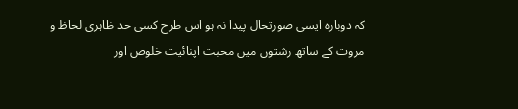کہ دوبارہ ایسی صورتحال پیدا نہ ہو اس طرح کسی حد ظاہری لحاظ و مروت کے ساتھ رشتوں میں محبت اپنائیت خلوص اور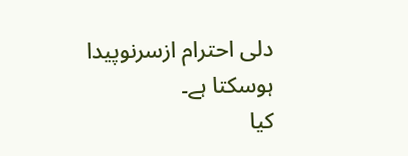دلی احترام ازسرنوپیدا ہوسکتا ہے۔
کیا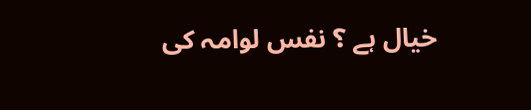خیال ہے ؟ نفس لوامہ کی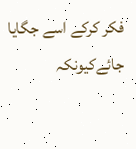فکر کرکے اسے جگایا جائےکیونکہ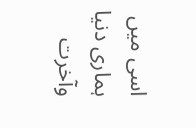اسی میں ہماری دنیا وآخرت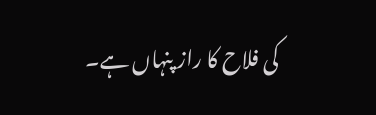کی فلاح کا راز پنہاں ہے۔